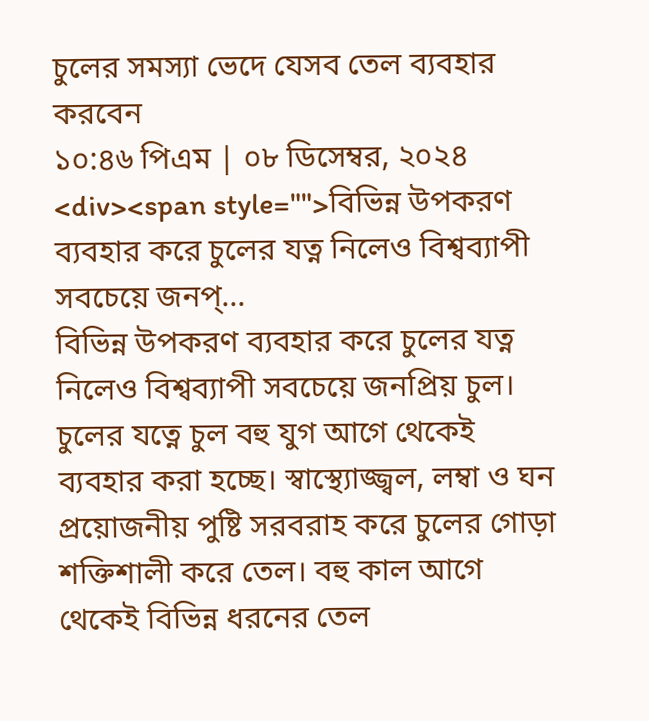চুলের সমস্যা ভেদে যেসব তেল ব্যবহার করবেন
১০:৪৬ পিএম | ০৮ ডিসেম্বর, ২০২৪
<div><span style="">বিভিন্ন উপকরণ ব্যবহার করে চুলের যত্ন নিলেও বিশ্বব্যাপী সবচেয়ে জনপ্...
বিভিন্ন উপকরণ ব্যবহার করে চুলের যত্ন নিলেও বিশ্বব্যাপী সবচেয়ে জনপ্রিয় চুল। চুলের যত্নে চুল বহু যুগ আগে থেকেই ব্যবহার করা হচ্ছে। স্বাস্থ্যোজ্জ্বল, লম্বা ও ঘন প্রয়োজনীয় পুষ্টি সরবরাহ করে চুলের গোড়া শক্তিশালী করে তেল। বহু কাল আগে থেকেই বিভিন্ন ধরনের তেল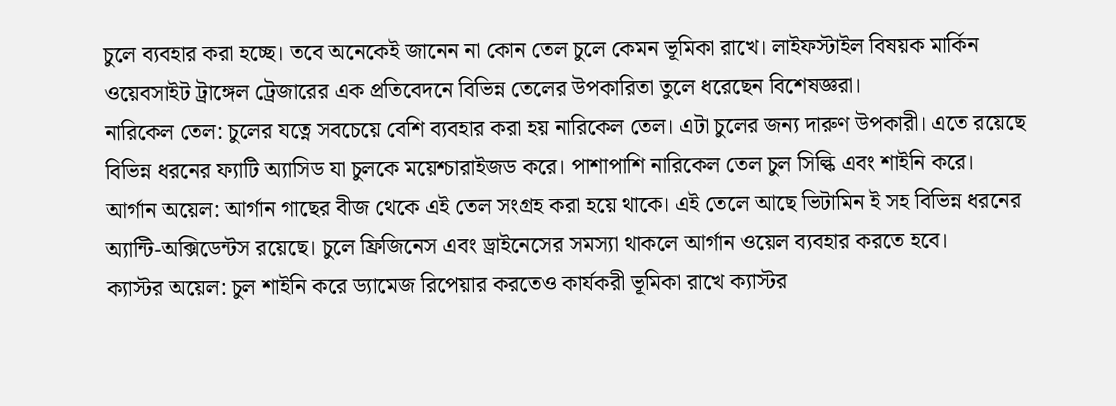চুলে ব্যবহার করা হচ্ছে। তবে অনেকেই জানেন না কোন তেল চুলে কেমন ভূমিকা রাখে। লাইফস্টাইল বিষয়ক মার্কিন ওয়েবসাইট ট্রাঙ্গেল ট্রেজারের এক প্রতিবেদনে বিভিন্ন তেলের উপকারিতা তুলে ধরেছেন বিশেষজ্ঞরা।
নারিকেল তেল: চুলের যত্নে সবচেয়ে বেশি ব্যবহার করা হয় নারিকেল তেল। এটা চুলের জন্য দারুণ উপকারী। এতে রয়েছে বিভিন্ন ধরনের ফ্যাটি অ্যাসিড যা চুলকে ময়েশ্চারাইজড করে। পাশাপাশি নারিকেল তেল চুল সিল্কি এবং শাইনি করে।
আর্গান অয়েল: আর্গান গাছের বীজ থেকে এই তেল সংগ্রহ করা হয়ে থাকে। এই তেলে আছে ভিটামিন ই সহ বিভিন্ন ধরনের অ্যান্টি-অক্সিডেন্টস রয়েছে। চুলে ফ্রিজিনেস এবং ড্রাইনেসের সমস্যা থাকলে আর্গান ওয়েল ব্যবহার করতে হবে।
ক্যাস্টর অয়েল: চুল শাইনি করে ড্যামেজ রিপেয়ার করতেও কার্যকরী ভূমিকা রাখে ক্যাস্টর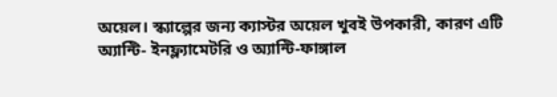অয়েল। স্ক্যাল্পের জন্য ক্যাস্টর অয়েল খুবই উপকারী, কারণ এটি অ্যান্টি- ইনফ্ল্যামেটরি ও অ্যান্টি-ফাঙ্গাল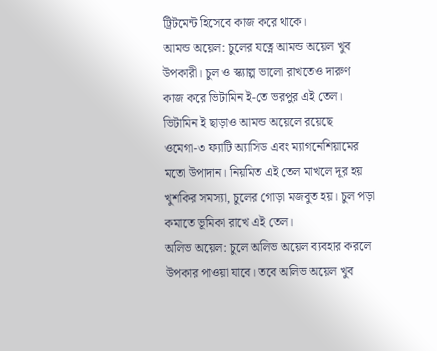ট্রিটমেন্ট হিসেবে কাজ করে থাকে।
আমন্ড অয়েল: চুলের যত্নে আমন্ড অয়েল খুব উপকারী। চুল ও স্ক্যাল্প ভালো রাখতেও দারুণ কাজ করে ভিটামিন ই-তে ভরপুর এই তেল। ভিটামিন ই ছাড়াও আমন্ড অয়েলে রয়েছে ওমেগা-৩ ফ্যাটি অ্যাসিড এবং ম্যাগনেশিয়ামের মতো উপাদান। নিয়মিত এই তেল মাখলে দূর হয় খুশকির সমস্যা, চুলের গোড়া মজবুত হয়। চুল পড়া কমাতে ভূমিকা রাখে এই তেল।
অলিভ অয়েল: চুলে অলিভ অয়েল ব্যবহার করলে উপকার পাওয়া যাবে। তবে অলিভ অয়েল খুব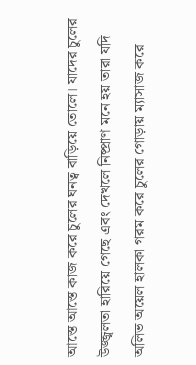আস্তে আস্তে কাজ করে চুলের ঘনত্ব বাড়িয়ে তোলে। যাদের চুলের উজ্জ্বলতা হারিয়ে গেছে এবং দেখলে নিষ্প্রাণ মনে হয় তারা যদি অলিভ অয়েল হালকা গরম করে চুলের গোড়ায় ম্যাসাজ করে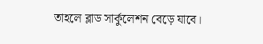তাহলে ব্লাড সার্কুলেশন বেড়ে যাবে।